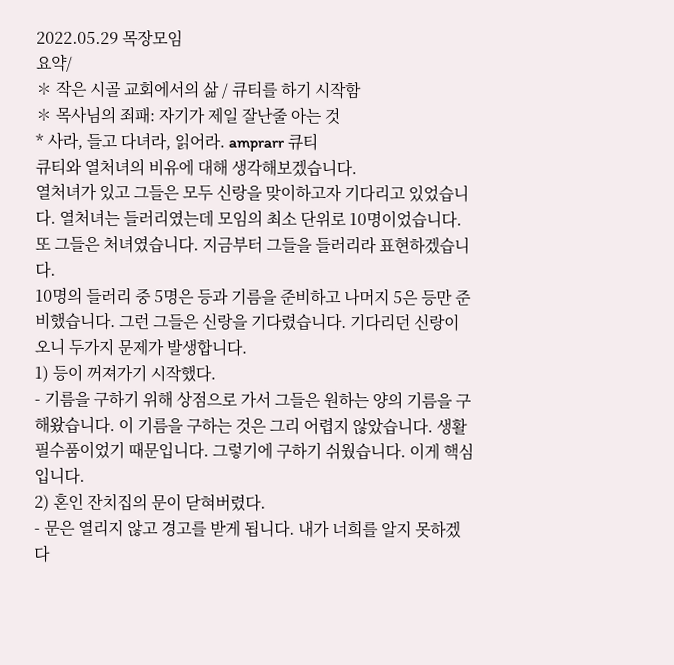2022.05.29 목장모임
요약/
✽ 작은 시골 교회에서의 삶 / 큐티를 하기 시작함
✽ 목사님의 죄패: 자기가 제일 잘난줄 아는 것
* 사라, 들고 다녀라, 읽어라. amprarr 큐티
큐티와 열처녀의 비유에 대해 생각해보겠습니다.
열처녀가 있고 그들은 모두 신랑을 맞이하고자 기다리고 있었습니다. 열처녀는 들러리였는데 모임의 최소 단위로 10명이었습니다. 또 그들은 처녀였습니다. 지금부터 그들을 들러리라 표현하겠습니다.
10명의 들러리 중 5명은 등과 기름을 준비하고 나머지 5은 등만 준비했습니다. 그런 그들은 신랑을 기다렸습니다. 기다리던 신랑이 오니 두가지 문제가 발생합니다.
1) 등이 꺼져가기 시작했다.
- 기름을 구하기 위해 상점으로 가서 그들은 원하는 양의 기름을 구해왔습니다. 이 기름을 구하는 것은 그리 어렵지 않았습니다. 생활 필수품이었기 때문입니다. 그렇기에 구하기 쉬웠습니다. 이게 핵심입니다.
2) 혼인 잔치집의 문이 닫혀버렸다.
- 문은 열리지 않고 경고를 받게 됩니다. 내가 너희를 알지 못하겠다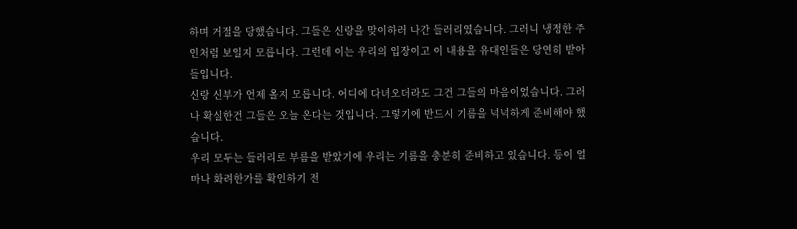하며 거절을 당했습니다. 그들은 신랑을 맞이하러 나간 들러리였습니다. 그러니 냉정한 주인처럼 보일지 모릅니다. 그런데 이는 우리의 입장이고 이 내용을 유대인들은 당연히 받아들입니다.
신랑 신부가 언제 올지 모릅니다. 어디에 다녀오더라도 그건 그들의 마음이었습니다. 그러나 확실한건 그들은 오늘 온다는 것입니다. 그렇기에 반드시 기름을 넉넉하게 준비해야 했습니다.
우리 모두는 들러리로 부름을 받았기에 우리는 기름을 충분히 준비하고 있습니다. 등이 얼마나 화려한가를 확인하기 전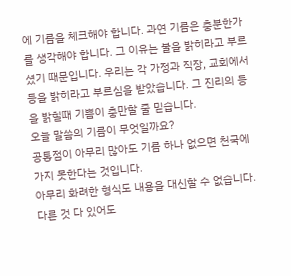에 기름을 체크해야 합니다. 과연 기름은 충분한가를 생각해야 합니다. 그 이유는 불을 밝히라고 부르셨기 때문입니다. 우리는 각 가정과 직장, 교회에서 등을 밝히라고 부르심을 받았습니다. 그 진리의 등을 밝힐때 기쁨이 충만할 줄 믿습니다.
오늘 말씀의 기름이 무엇일까요?
공통점이 아무리 많아도 기름 하나 없으면 천국에 가지 못한다는 것입니다.
아무리 화려한 형식도 내용을 대신할 수 없습니다. 다른 것 다 있어도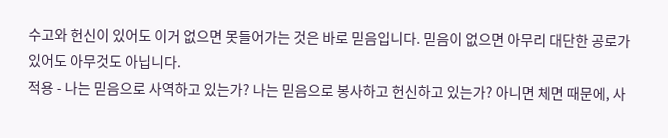수고와 헌신이 있어도 이거 없으면 못들어가는 것은 바로 믿음입니다. 믿음이 없으면 아무리 대단한 공로가 있어도 아무것도 아닙니다.
적용 - 나는 믿음으로 사역하고 있는가? 나는 믿음으로 봉사하고 헌신하고 있는가? 아니면 체면 때문에, 사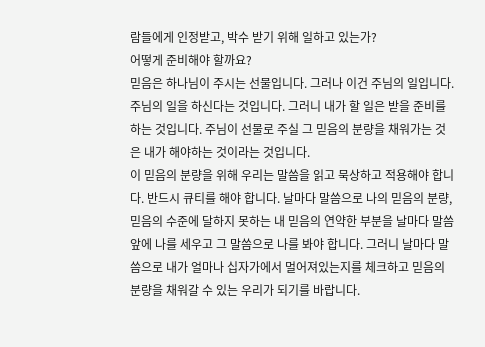람들에게 인정받고, 박수 받기 위해 일하고 있는가?
어떻게 준비해야 할까요?
믿음은 하나님이 주시는 선물입니다. 그러나 이건 주님의 일입니다. 주님의 일을 하신다는 것입니다. 그러니 내가 할 일은 받을 준비를 하는 것입니다. 주님이 선물로 주실 그 믿음의 분량을 채워가는 것은 내가 해야하는 것이라는 것입니다.
이 믿음의 분량을 위해 우리는 말씀을 읽고 묵상하고 적용해야 합니다. 반드시 큐티를 해야 합니다. 날마다 말씀으로 나의 믿음의 분량, 믿음의 수준에 달하지 못하는 내 믿음의 연약한 부분을 날마다 말씀 앞에 나를 세우고 그 말씀으로 나를 봐야 합니다. 그러니 날마다 말씀으로 내가 얼마나 십자가에서 멀어져있는지를 체크하고 믿음의 분량을 채워갈 수 있는 우리가 되기를 바랍니다.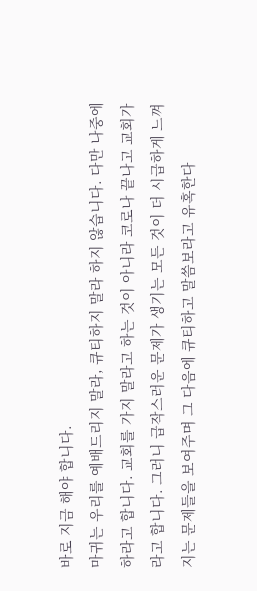바로 지금 해야 합니다.
마귀는 우리를 예배드리지 말라, 큐티하지 말라 하지 않습니다. 다만 나중에 하라고 합니다. 교회를 가지 말라고 하는 것이 아니라 코로나 끝나고 교회가라고 합니다. 그러니 급작스러운 문제가 생기는 모든 것이 더 시급하게 느껴지는 문제들을 보여주며 그 다음에 큐티하고 말씀보라고 유혹한다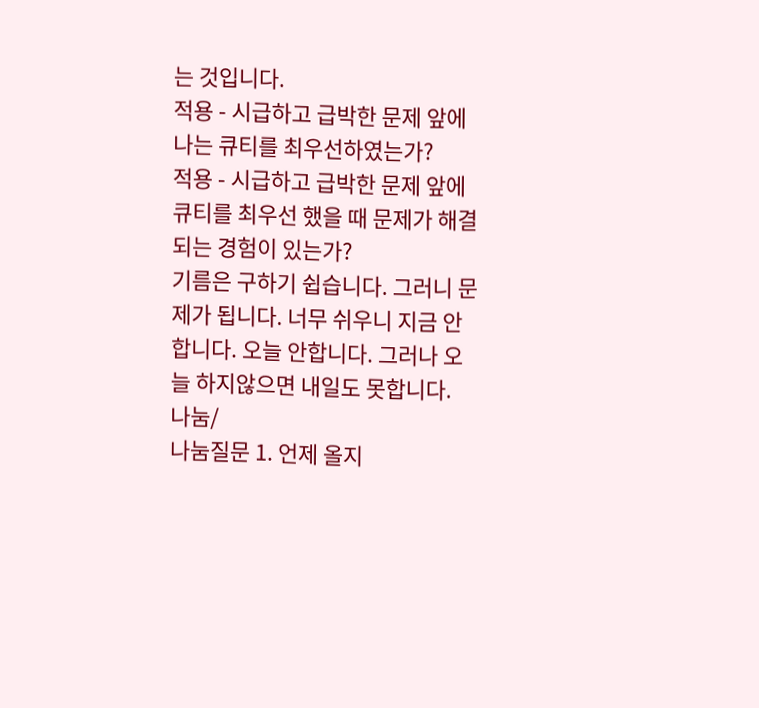는 것입니다.
적용 - 시급하고 급박한 문제 앞에 나는 큐티를 최우선하였는가?
적용 - 시급하고 급박한 문제 앞에 큐티를 최우선 했을 때 문제가 해결되는 경험이 있는가?
기름은 구하기 쉽습니다. 그러니 문제가 됩니다. 너무 쉬우니 지금 안합니다. 오늘 안합니다. 그러나 오늘 하지않으면 내일도 못합니다.
나눔/
나눔질문 1. 언제 올지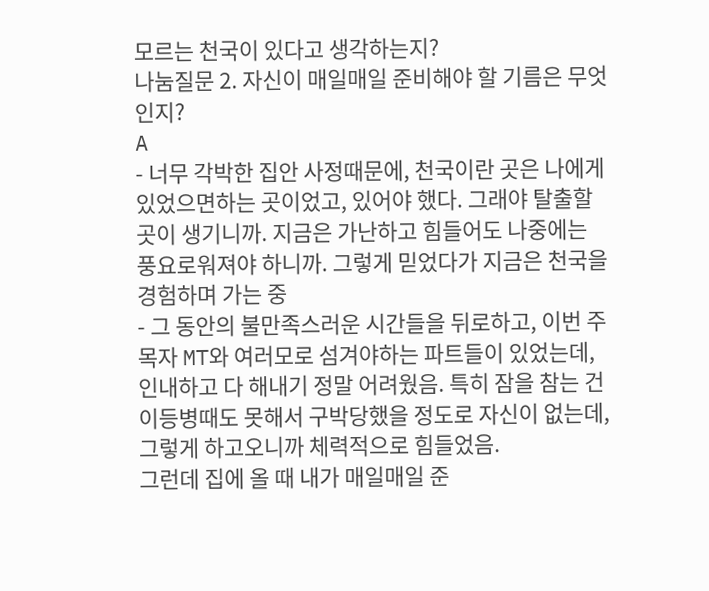모르는 천국이 있다고 생각하는지?
나눔질문 2. 자신이 매일매일 준비해야 할 기름은 무엇인지?
A
- 너무 각박한 집안 사정때문에, 천국이란 곳은 나에게 있었으면하는 곳이었고, 있어야 했다. 그래야 탈출할 곳이 생기니까. 지금은 가난하고 힘들어도 나중에는 풍요로워져야 하니까. 그렇게 믿었다가 지금은 천국을 경험하며 가는 중
- 그 동안의 불만족스러운 시간들을 뒤로하고, 이번 주 목자 MT와 여러모로 섬겨야하는 파트들이 있었는데, 인내하고 다 해내기 정말 어려웠음. 특히 잠을 참는 건 이등병때도 못해서 구박당했을 정도로 자신이 없는데, 그렇게 하고오니까 체력적으로 힘들었음.
그런데 집에 올 때 내가 매일매일 준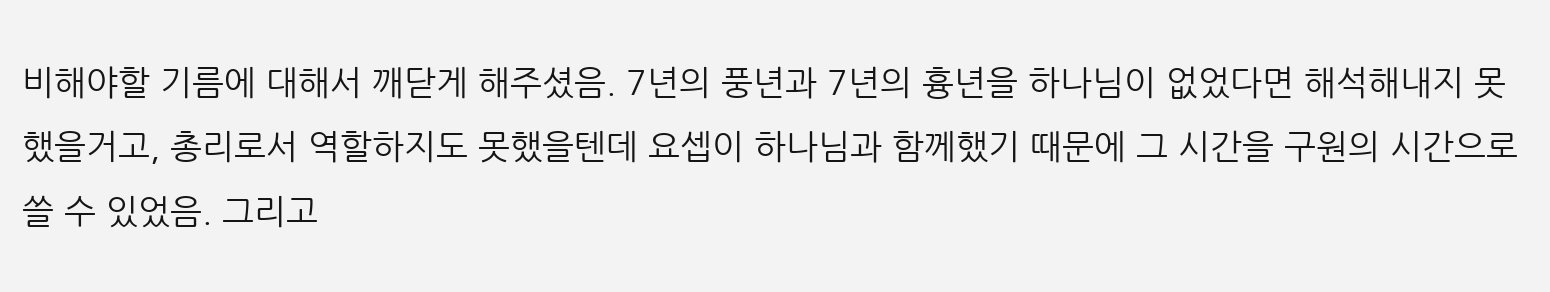비해야할 기름에 대해서 깨닫게 해주셨음. 7년의 풍년과 7년의 흉년을 하나님이 없었다면 해석해내지 못했을거고, 총리로서 역할하지도 못했을텐데 요셉이 하나님과 함께했기 때문에 그 시간을 구원의 시간으로 쓸 수 있었음. 그리고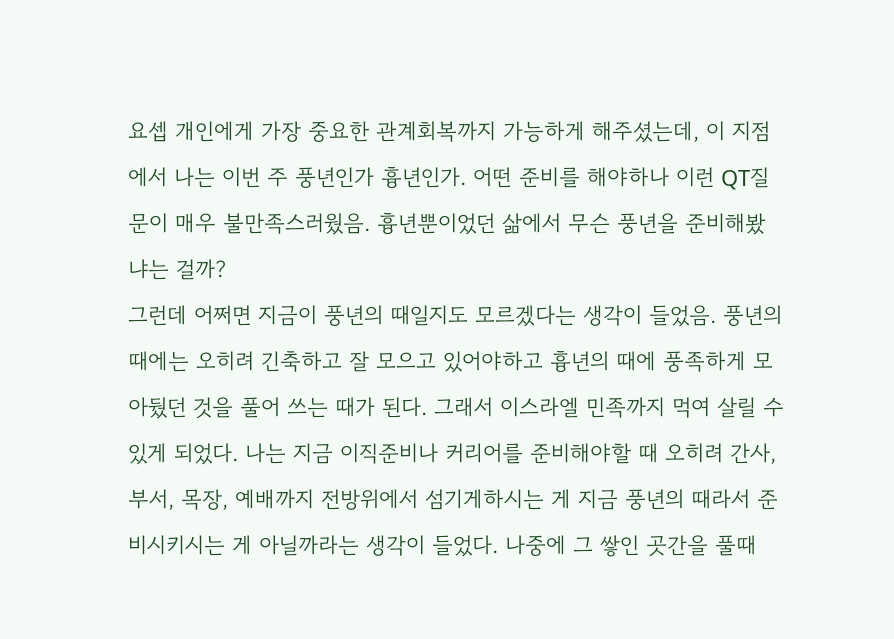요셉 개인에게 가장 중요한 관계회복까지 가능하게 해주셨는데, 이 지점에서 나는 이번 주 풍년인가 흉년인가. 어떤 준비를 해야하나 이런 QT질문이 매우 불만족스러웠음. 흉년뿐이었던 삶에서 무슨 풍년을 준비해봤냐는 걸까?
그런데 어쩌면 지금이 풍년의 때일지도 모르겠다는 생각이 들었음. 풍년의 때에는 오히려 긴축하고 잘 모으고 있어야하고 흉년의 때에 풍족하게 모아뒀던 것을 풀어 쓰는 때가 된다. 그래서 이스라엘 민족까지 먹여 살릴 수 있게 되었다. 나는 지금 이직준비나 커리어를 준비해야할 때 오히려 간사, 부서, 목장, 예배까지 전방위에서 섬기게하시는 게 지금 풍년의 때라서 준비시키시는 게 아닐까라는 생각이 들었다. 나중에 그 쌓인 곳간을 풀때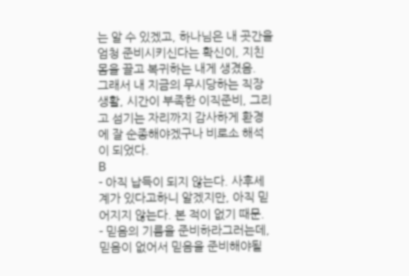는 알 수 있겠고, 하나님은 내 곳간을 엄청 준비시키신다는 확신이, 지친 몸을 끌고 복귀하는 내게 생겼음.
그래서 내 지금의 무시당하는 직장생활, 시간이 부족한 이직준비, 그리고 섬기는 자리까지 감사하게 환경에 잘 순종해야겠구나 비로소 해석이 되었다.
B
- 아직 납득이 되지 않는다. 사후세계가 있다고하니 알겠지만, 아직 믿어지지 않는다. 본 적이 없기 때문.
- 믿음의 기름을 준비하라그러는데, 믿음이 없어서 믿음을 준비해야될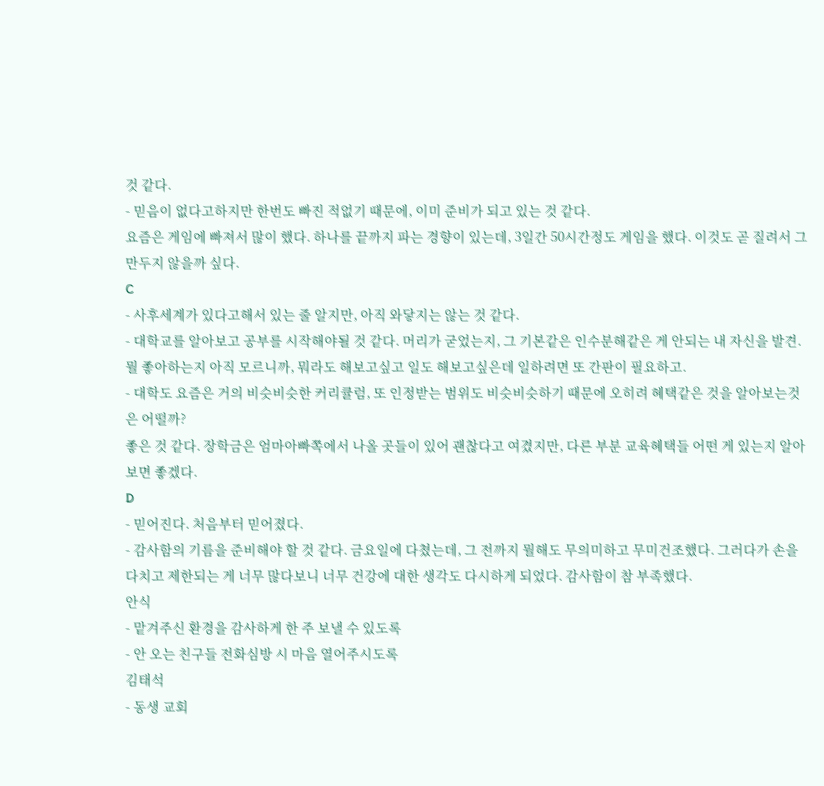것 같다.
- 믿음이 없다고하지만 한번도 빠진 적없기 때문에, 이미 준비가 되고 있는 것 같다.
요즘은 게임에 빠져서 많이 했다. 하나를 끝까지 파는 경향이 있는데, 3일간 50시간정도 게임을 했다. 이것도 곧 질려서 그만두지 않을까 싶다.
C
- 사후세계가 있다고해서 있는 줄 알지만, 아직 와닿지는 않는 것 같다.
- 대학교를 알아보고 공부를 시작해야될 것 같다. 머리가 굳었는지, 그 기본같은 인수분해같은 게 안되는 내 자신을 발견. 뭘 좋아하는지 아직 모르니까, 뭐라도 해보고싶고 일도 해보고싶은데 일하려면 또 간판이 필요하고.
- 대학도 요즘은 거의 비슷비슷한 커리큘럼, 또 인정받는 범위도 비슷비슷하기 때문에 오히려 혜택같은 것을 알아보는것은 어떨까?
좋은 것 같다. 장학금은 엄마아빠쪽에서 나올 곳들이 있어 괜찮다고 여겼지만, 다른 부분 교육혜택들 어떤 게 있는지 알아보면 좋겠다.
D
- 믿어진다. 처음부터 믿어졌다.
- 감사함의 기름을 준비해야 할 것 같다. 금요일에 다쳤는데, 그 전까지 뭘해도 무의미하고 무미건조했다. 그러다가 손을 다치고 제한되는 게 너무 많다보니 너무 건강에 대한 생각도 다시하게 되었다. 감사함이 참 부족했다.
안식
- 맡겨주신 환경을 감사하게 한 주 보낼 수 있도록
- 안 오는 친구들 전화심방 시 마음 열어주시도록
김태석
- 동생 교회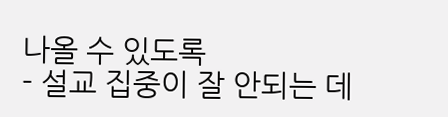나올 수 있도록
- 설교 집중이 잘 안되는 데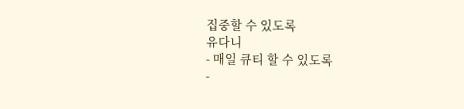집중할 수 있도록
유다니
- 매일 큐티 할 수 있도록
-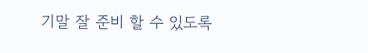기말 잘 준비 할 수 있도록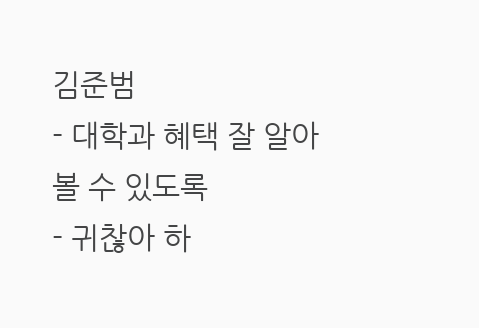김준범
- 대학과 혜택 잘 알아 볼 수 있도록
- 귀찮아 하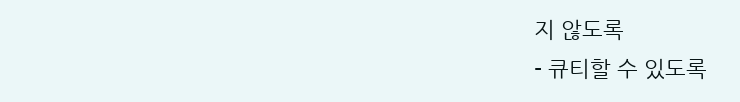지 않도록
- 큐티할 수 있도록